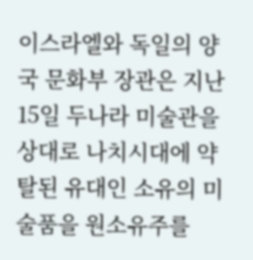이스라엘와 독일의 양국 문화부 장관은 지난 15일 두나라 미술관을 상대로 나치시대에 약탈된 유대인 소유의 미술품을 원소유주를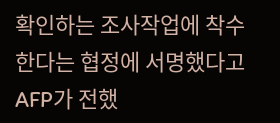확인하는 조사작업에 착수한다는 협정에 서명했다고 AFP가 전했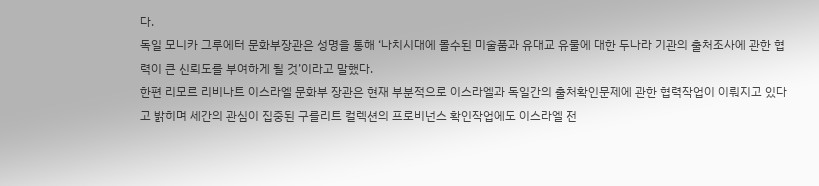다.
독일 모니카 그루에터 문화부장관은 성명을 통해 ‘나치시대에 몰수된 미술품과 유대교 유물에 대한 두나라 기관의 출처조사에 관한 협력이 큰 신뢰도를 부여하게 될 것’이라고 말했다.
한편 리모르 리비나트 이스라엘 문화부 장관은 현재 부분적으로 이스라엘과 독일간의 출처확인문제에 관한 협력작업이 이뤄지고 있다고 밝히며 세간의 관심이 집중된 구를리트 컬렉션의 프로비넌스 확인작업에도 이스라엘 전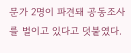문가 2명이 파견돼 공동조사를 벌이고 있다고 덧붙였다.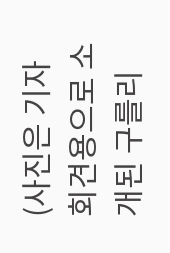(사진은 기자회견용으로 소개된 구를리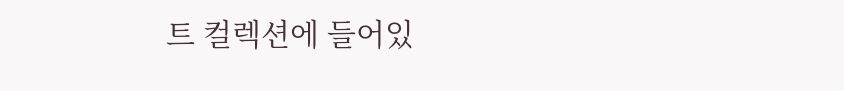트 컬렉션에 들어있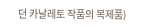던 카날레토 작품의 복제품)